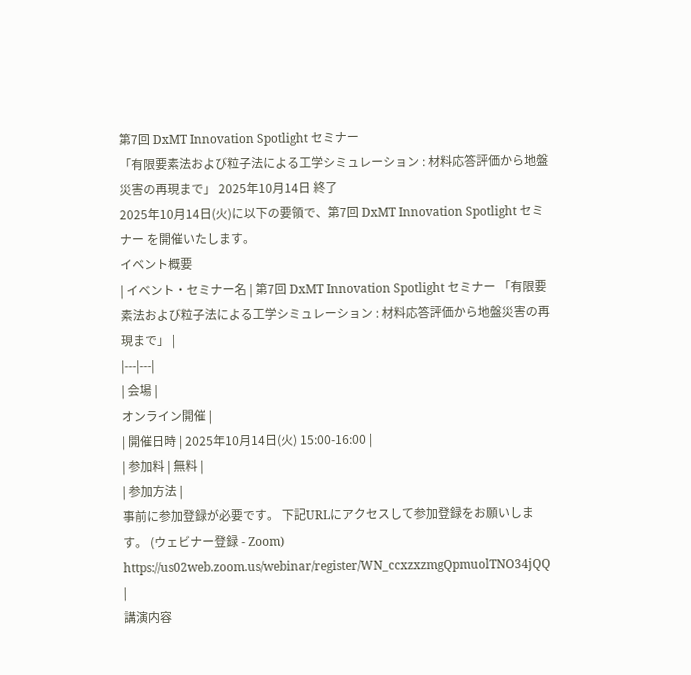第7回 DxMT Innovation Spotlight セミナー
「有限要素法および粒子法による工学シミュレーション : 材料応答評価から地盤災害の再現まで」 2025年10月14日 終了
2025年10月14日(火)に以下の要領で、第7回 DxMT Innovation Spotlight セミナー を開催いたします。
イベント概要
| イベント・セミナー名 | 第7回 DxMT Innovation Spotlight セミナー 「有限要素法および粒子法による工学シミュレーション : 材料応答評価から地盤災害の再現まで」 |
|---|---|
| 会場 |
オンライン開催 |
| 開催日時 | 2025年10月14日(火) 15:00-16:00 |
| 参加料 | 無料 |
| 参加方法 |
事前に参加登録が必要です。 下記URLにアクセスして参加登録をお願いします。 (ウェビナー登録 - Zoom) https://us02web.zoom.us/webinar/register/WN_ccxzxzmgQpmuolTNO34jQQ |
講演内容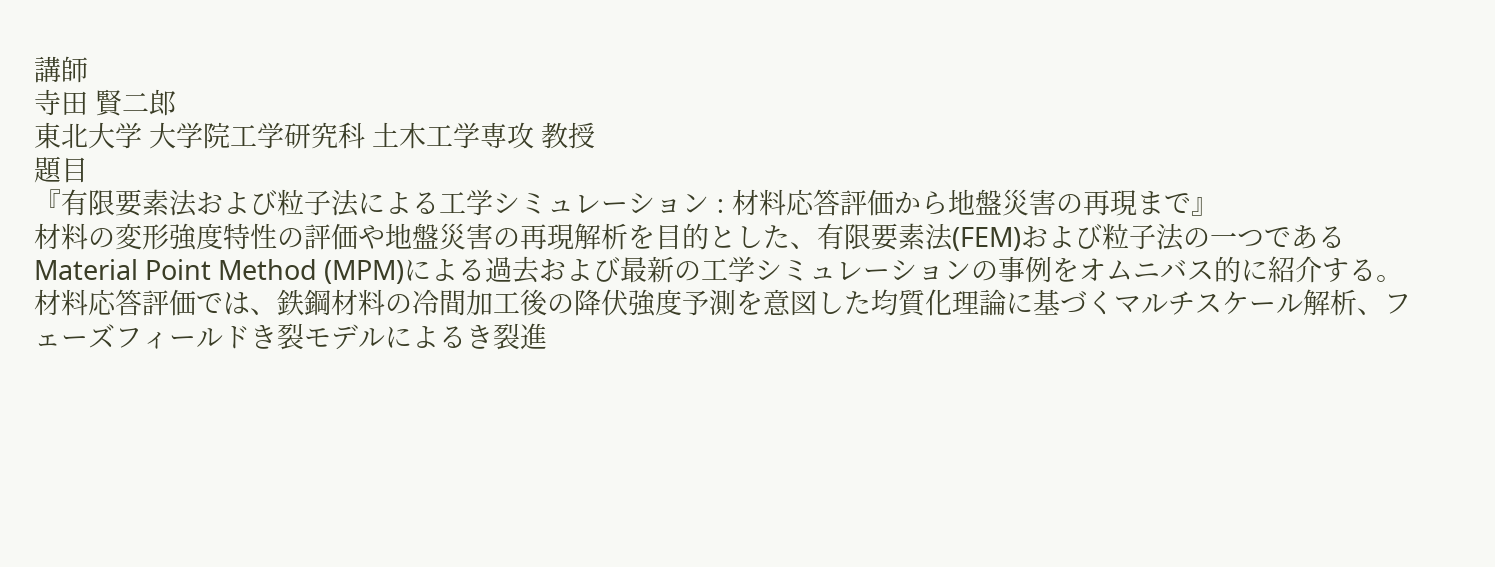講師
寺田 賢二郎
東北大学 大学院工学研究科 土木工学専攻 教授
題目
『有限要素法および粒子法による工学シミュレーション : 材料応答評価から地盤災害の再現まで』
材料の変形強度特性の評価や地盤災害の再現解析を目的とした、有限要素法(FEM)および粒子法の一つであるMaterial Point Method (MPM)による過去および最新の工学シミュレーションの事例をオムニバス的に紹介する。
材料応答評価では、鉄鋼材料の冷間加工後の降伏強度予測を意図した均質化理論に基づくマルチスケール解析、フェーズフィールドき裂モデルによるき裂進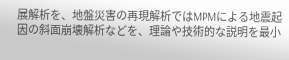展解析を、地盤災害の再現解析ではMPMによる地震起因の斜面崩壊解析などを、理論や技術的な説明を最小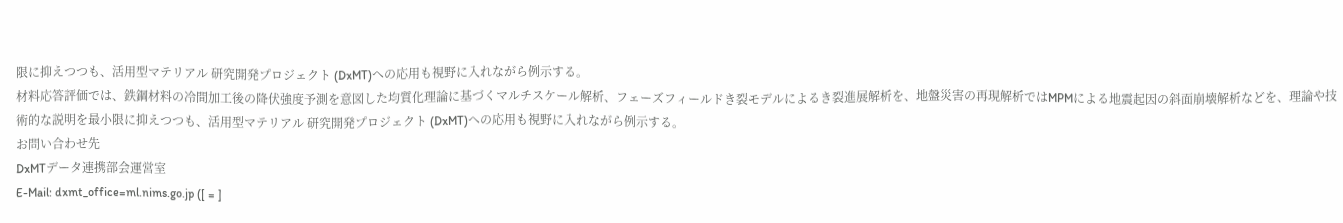限に抑えつつも、活用型マテリアル 研究開発プロジェクト (DxMT)への応用も視野に入れながら例示する。
材料応答評価では、鉄鋼材料の冷間加工後の降伏強度予測を意図した均質化理論に基づくマルチスケール解析、フェーズフィールドき裂モデルによるき裂進展解析を、地盤災害の再現解析ではMPMによる地震起因の斜面崩壊解析などを、理論や技術的な説明を最小限に抑えつつも、活用型マテリアル 研究開発プロジェクト (DxMT)への応用も視野に入れながら例示する。
お問い合わせ先
DxMTデータ連携部会運営室
E-Mail: dxmt_office=ml.nims.go.jp ([ = ]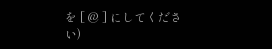を [ @ ] にしてください)